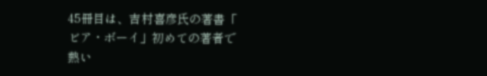45冊目は、吉村喜彦氏の著書「
ビア・ボーイ」初めての著者で
熱い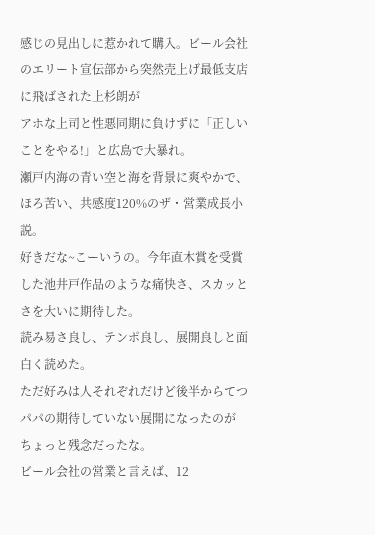感じの見出しに惹かれて購入。ビール会社のエリート宣伝部から突然売上げ最低支店に飛ばされた上杉朗が
アホな上司と性悪同期に負けずに「正しいことをやる!」と広島で大暴れ。
瀬戸内海の青い空と海を背景に爽やかで、ほろ苦い、共感度120%のザ・営業成長小説。
好きだな~こーいうの。今年直木賞を受賞した池井戸作品のような痛快さ、スカッとさを大いに期待した。
読み易さ良し、テンポ良し、展開良しと面白く読めた。
ただ好みは人それぞれだけど後半からてつパパの期待していない展開になったのが
ちょっと残念だったな。
ビール会社の営業と言えば、12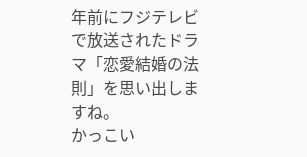年前にフジテレビで放送されたドラマ「恋愛結婚の法則」を思い出しますね。
かっこい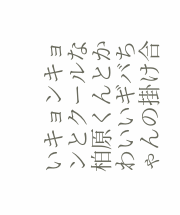いキョンキョンとクールな柏原くんとかわいいギバちゃんの掛け合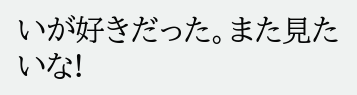いが好きだった。また見たいな!